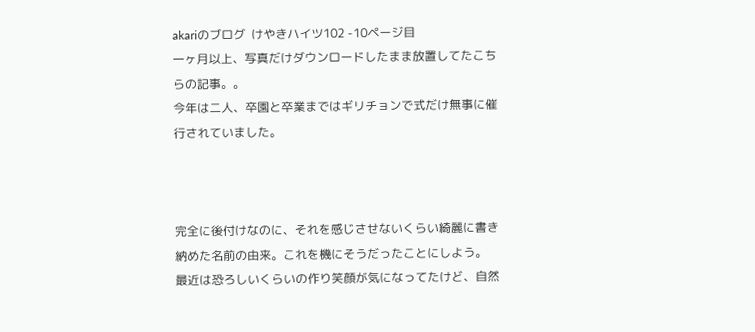akariのブログ  けやきハイツ102 -10ページ目
一ヶ月以上、写真だけダウンロードしたまま放置してたこちらの記事。。
今年は二人、卒園と卒業まではギリチョンで式だけ無事に催行されていました。



完全に後付けなのに、それを感じさせないくらい綺麗に書き納めた名前の由来。これを機にそうだったことにしよう。
最近は恐ろしいくらいの作り笑顔が気になってたけど、自然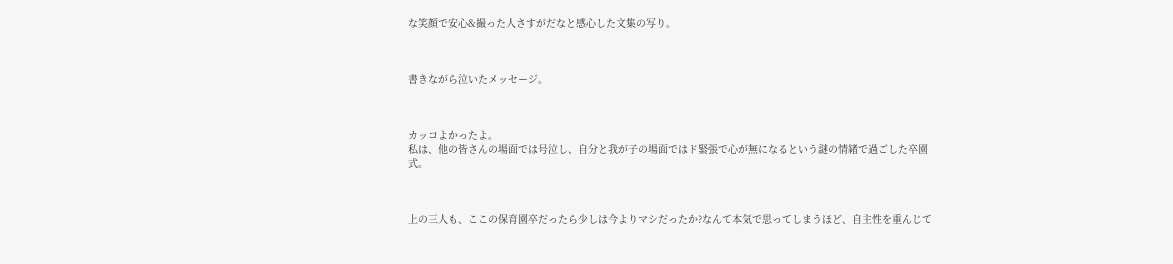な笑顔で安心&撮った人さすがだなと感心した文集の写り。



書きながら泣いたメッセージ。



カッコよかったよ。
私は、他の皆さんの場面では号泣し、自分と我が子の場面ではド緊張で心が無になるという謎の情緒で過ごした卒園式。



上の三人も、ここの保育園卒だったら少しは今よりマシだったか?なんて本気で思ってしまうほど、自主性を重んじて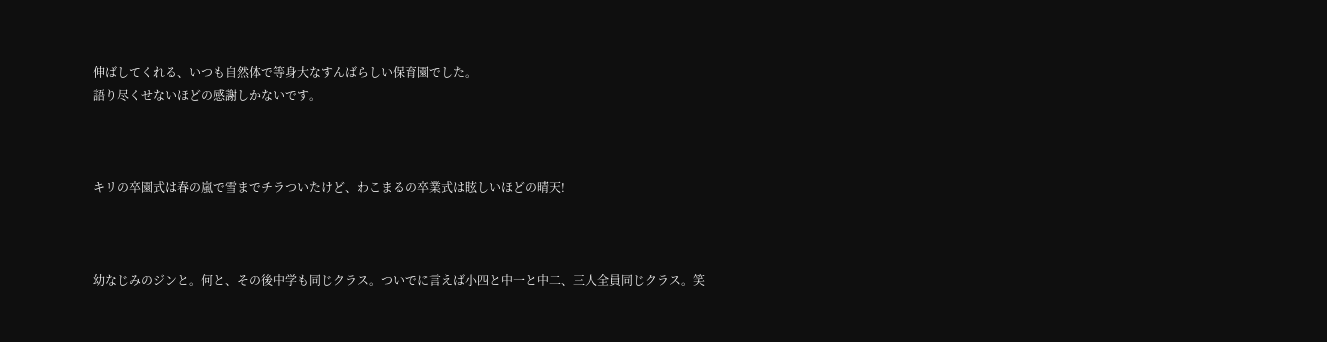伸ばしてくれる、いつも自然体で等身大なすんばらしい保育園でした。
語り尽くせないほどの感謝しかないです。



キリの卒園式は春の嵐で雪までチラついたけど、わこまるの卒業式は眩しいほどの晴天!



幼なじみのジンと。何と、その後中学も同じクラス。ついでに言えば小四と中一と中二、三人全員同じクラス。笑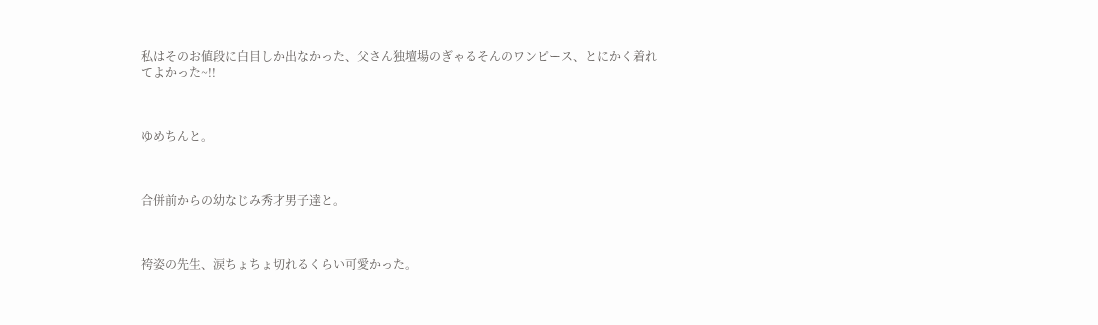私はそのお値段に白目しか出なかった、父さん独壇場のぎゃるそんのワンピース、とにかく着れてよかった~!!



ゆめちんと。



合併前からの幼なじみ秀才男子達と。



袴姿の先生、涙ちょちょ切れるくらい可愛かった。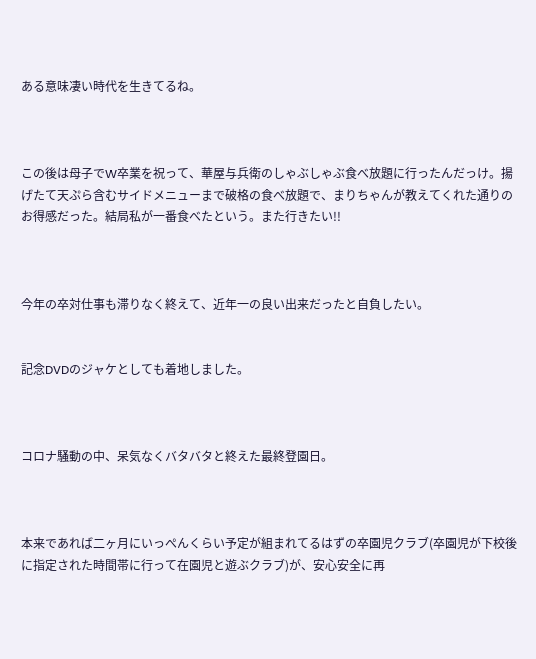ある意味凄い時代を生きてるね。



この後は母子でW卒業を祝って、華屋与兵衛のしゃぶしゃぶ食べ放題に行ったんだっけ。揚げたて天ぷら含むサイドメニューまで破格の食べ放題で、まりちゃんが教えてくれた通りのお得感だった。結局私が一番食べたという。また行きたい!!



今年の卒対仕事も滞りなく終えて、近年一の良い出来だったと自負したい。


記念DVDのジャケとしても着地しました。



コロナ騒動の中、呆気なくバタバタと終えた最終登園日。



本来であれば二ヶ月にいっぺんくらい予定が組まれてるはずの卒園児クラブ(卒園児が下校後に指定された時間帯に行って在園児と遊ぶクラブ)が、安心安全に再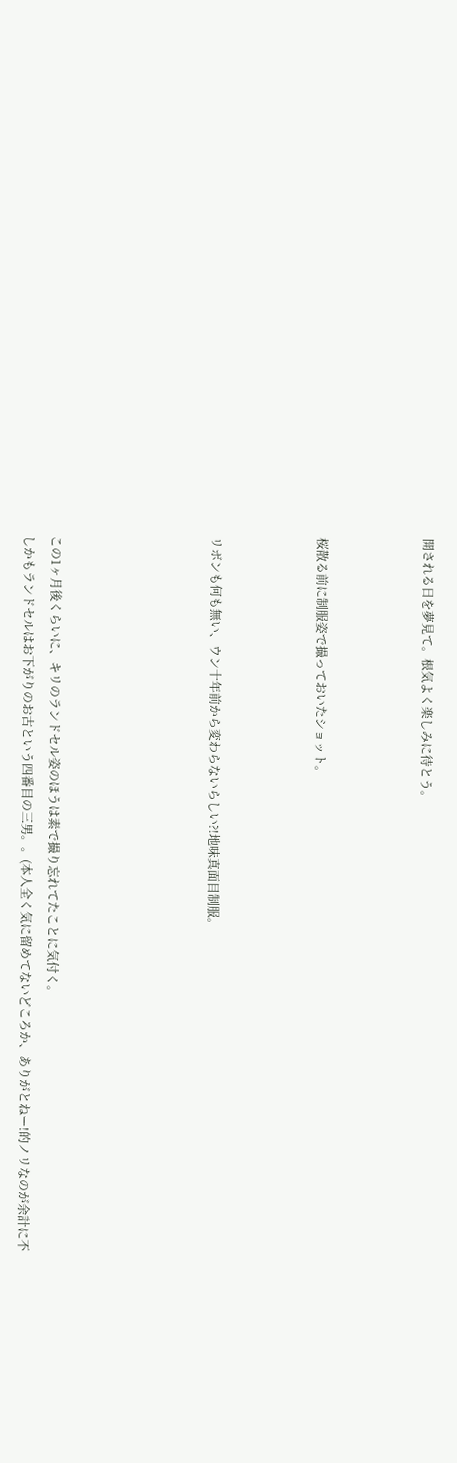開される日を夢見て。根気よく楽しみに待とう。



桜散る前に制服姿で撮っておいたショット。



リボンも何も無い、ウン十年前から変わらないらしい?!地味真面目制服。





この1ヶ月後くらいに、キリのランドセル姿のほうは素で撮り忘れてたことに気付く。
しかもランドセルはお下がりのお古という四番目の三男。。(本人全く気に留めてないどころか、ありがとねー!的ノリなのが余計に不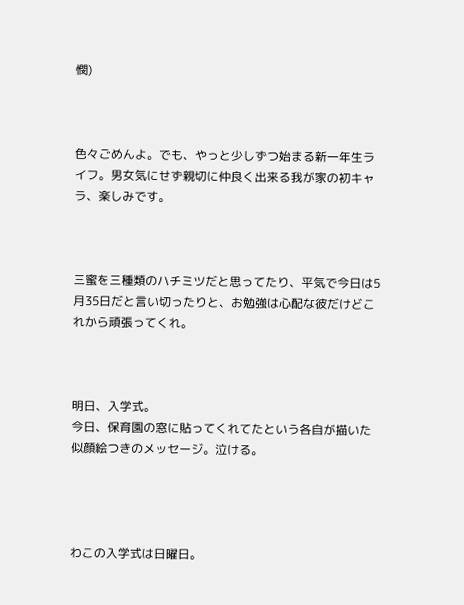憫)



色々ごめんよ。でも、やっと少しずつ始まる新一年生ライフ。男女気にせず親切に仲良く出来る我が家の初キャラ、楽しみです。



三蜜を三種類のハチミツだと思ってたり、平気で今日は5月35日だと言い切ったりと、お勉強は心配な彼だけどこれから頑張ってくれ。



明日、入学式。
今日、保育園の窓に貼ってくれてたという各自が描いた似顔絵つきのメッセージ。泣ける。




わこの入学式は日曜日。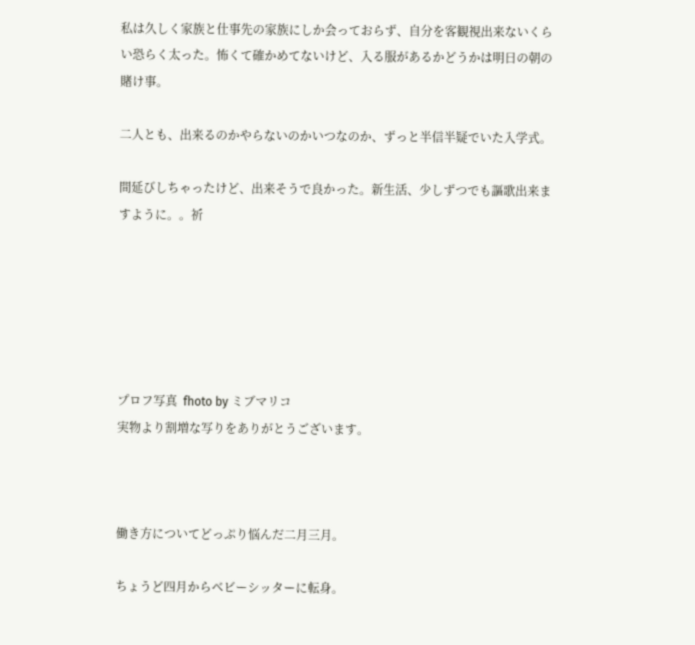私は久しく家族と仕事先の家族にしか会っておらず、自分を客観視出来ないくらい恐らく太った。怖くて確かめてないけど、入る服があるかどうかは明日の朝の賭け事。

二人とも、出来るのかやらないのかいつなのか、ずっと半信半疑でいた入学式。

間延びしちゃったけど、出来そうで良かった。新生活、少しずつでも謳歌出来ますように。。祈






プロフ写真  fhoto by ミブマリコ
実物より割増な写りをありがとうございます。



働き方についてどっぷり悩んだ二月三月。

ちょうど四月からベビーシッターに転身。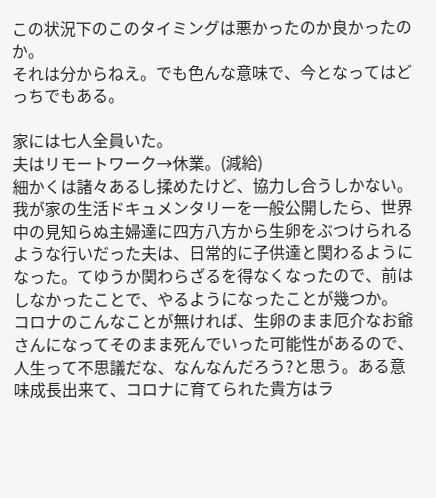この状況下のこのタイミングは悪かったのか良かったのか。
それは分からねえ。でも色んな意味で、今となってはどっちでもある。

家には七人全員いた。
夫はリモートワーク→休業。(減給)
細かくは諸々あるし揉めたけど、協力し合うしかない。我が家の生活ドキュメンタリーを一般公開したら、世界中の見知らぬ主婦達に四方八方から生卵をぶつけられるような行いだった夫は、日常的に子供達と関わるようになった。てゆうか関わらざるを得なくなったので、前はしなかったことで、やるようになったことが幾つか。
コロナのこんなことが無ければ、生卵のまま厄介なお爺さんになってそのまま死んでいった可能性があるので、人生って不思議だな、なんなんだろう?と思う。ある意味成長出来て、コロナに育てられた貴方はラ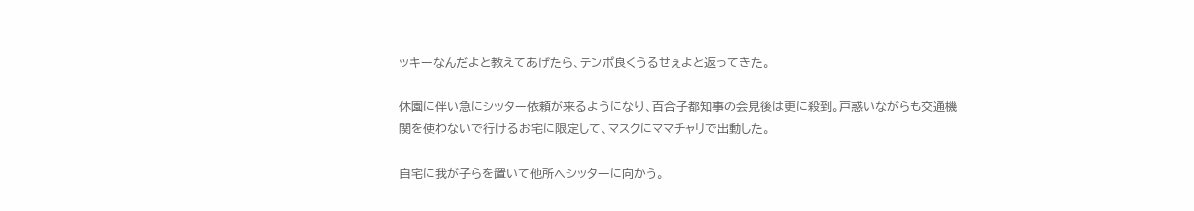ッキーなんだよと教えてあげたら、テンポ良くうるせぇよと返ってきた。

休園に伴い急にシッター依頼が来るようになり、百合子都知事の会見後は更に殺到。戸惑いながらも交通機関を使わないで行けるお宅に限定して、マスクにママチャリで出動した。

自宅に我が子らを置いて他所へシッターに向かう。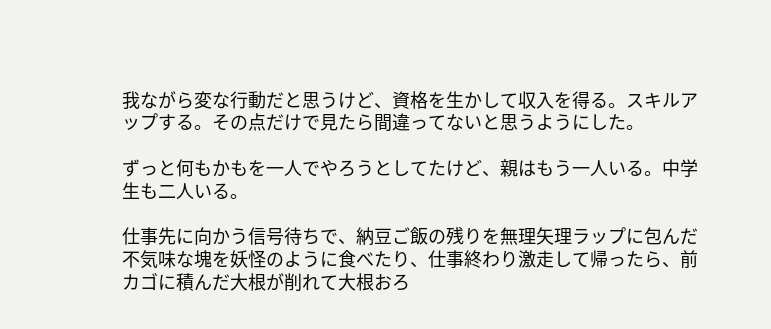我ながら変な行動だと思うけど、資格を生かして収入を得る。スキルアップする。その点だけで見たら間違ってないと思うようにした。

ずっと何もかもを一人でやろうとしてたけど、親はもう一人いる。中学生も二人いる。

仕事先に向かう信号待ちで、納豆ご飯の残りを無理矢理ラップに包んだ不気味な塊を妖怪のように食べたり、仕事終わり激走して帰ったら、前カゴに積んだ大根が削れて大根おろ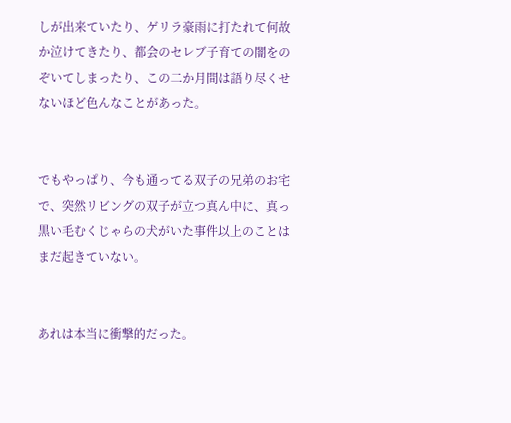しが出来ていたり、ゲリラ豪雨に打たれて何故か泣けてきたり、都会のセレブ子育ての闇をのぞいてしまったり、この二か月間は語り尽くせないほど色んなことがあった。


でもやっぱり、今も通ってる双子の兄弟のお宅で、突然リビングの双子が立つ真ん中に、真っ黒い毛むくじゃらの犬がいた事件以上のことはまだ起きていない。


あれは本当に衝撃的だった。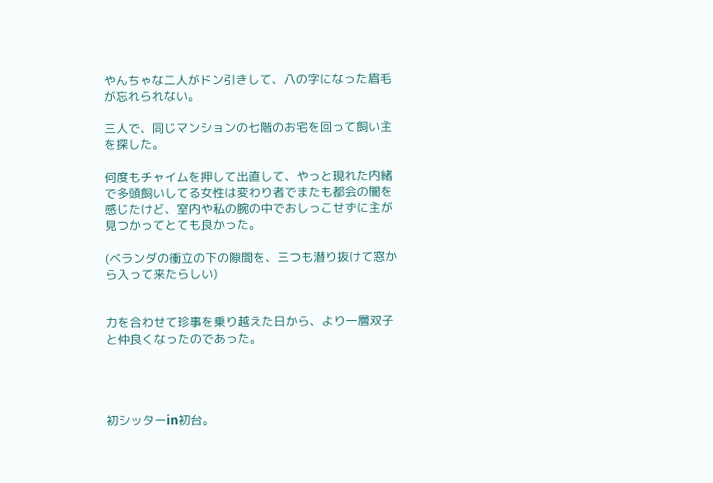やんちゃな二人がドン引きして、八の字になった眉毛が忘れられない。

三人で、同じマンションの七階のお宅を回って飼い主を探した。

何度もチャイムを押して出直して、やっと現れた内緒で多頭飼いしてる女性は変わり者でまたも都会の闇を感じたけど、室内や私の腕の中でおしっこせずに主が見つかってとても良かった。

(ベランダの衝立の下の隙間を、三つも潜り抜けて窓から入って来たらしい)


力を合わせて珍事を乗り越えた日から、より一層双子と仲良くなったのであった。




初シッターin初台。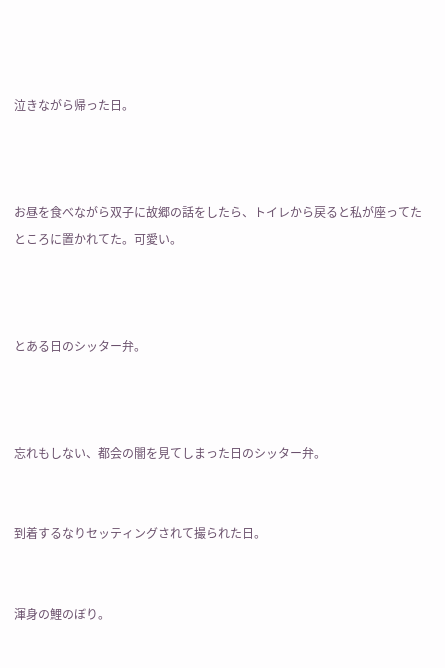泣きながら帰った日。



お昼を食べながら双子に故郷の話をしたら、トイレから戻ると私が座ってたところに置かれてた。可愛い。



とある日のシッター弁。



忘れもしない、都会の闇を見てしまった日のシッター弁。


到着するなりセッティングされて撮られた日。


渾身の鯉のぼり。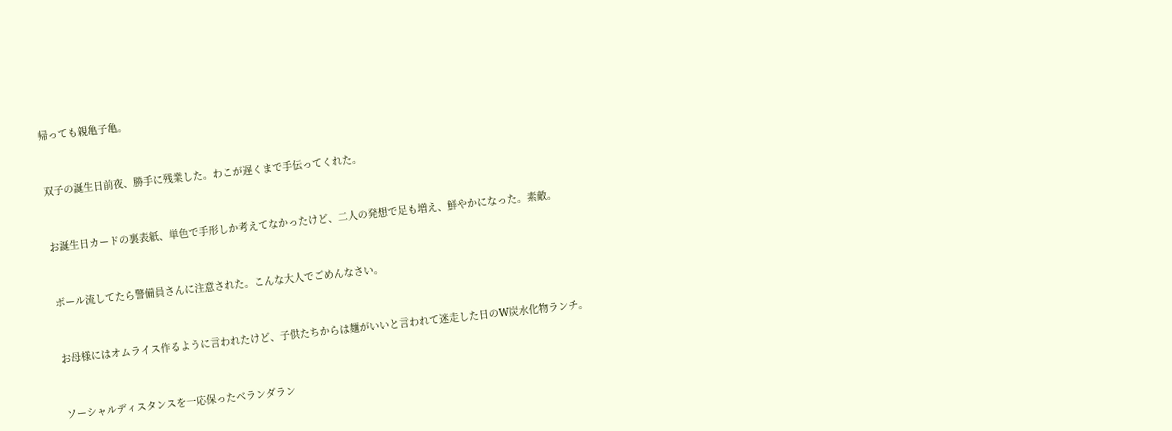帰っても親亀子亀。



双子の誕生日前夜、勝手に残業した。わこが遅くまで手伝ってくれた。



お誕生日カードの裏表紙、単色で手形しか考えてなかったけど、二人の発想で足も増え、鮮やかになった。素敵。



ボール流してたら警備員さんに注意された。こんな大人でごめんなさい。



お母様にはオムライス作るように言われたけど、子供たちからは麺がいいと言われて迷走した日のW炭水化物ランチ。



ソーシャルディスタンスを一応保ったベランダラン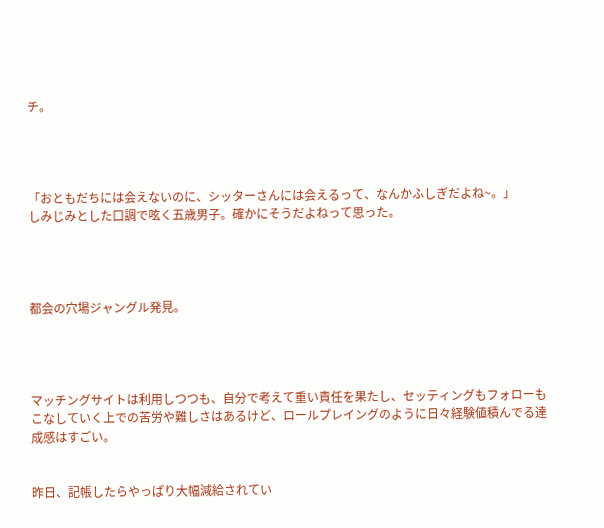チ。




「おともだちには会えないのに、シッターさんには会えるって、なんかふしぎだよね~。」
しみじみとした口調で呟く五歳男子。確かにそうだよねって思った。




都会の穴場ジャングル発見。




マッチングサイトは利用しつつも、自分で考えて重い責任を果たし、セッティングもフォローもこなしていく上での苦労や難しさはあるけど、ロールプレイングのように日々経験値積んでる達成感はすごい。


昨日、記帳したらやっぱり大幅減給されてい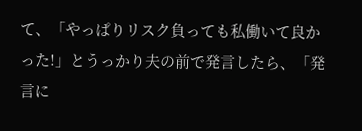て、「やっぱりリスク負っても私働いて良かった!」とうっかり夫の前で発言したら、「発言に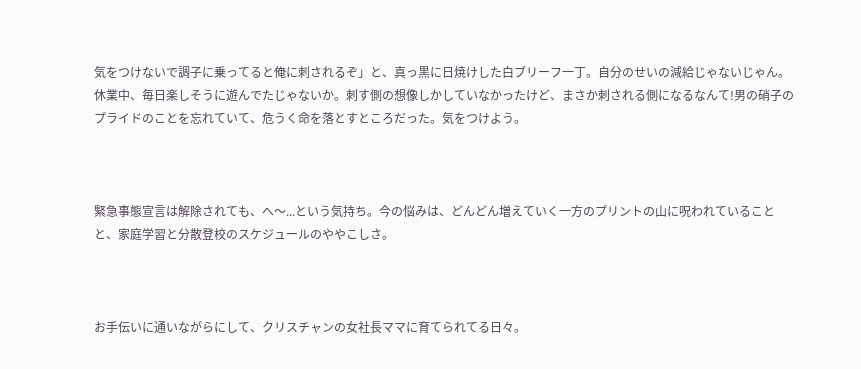気をつけないで調子に乗ってると俺に刺されるぞ」と、真っ黒に日焼けした白ブリーフ一丁。自分のせいの減給じゃないじゃん。休業中、毎日楽しそうに遊んでたじゃないか。刺す側の想像しかしていなかったけど、まさか刺される側になるなんて!男の硝子のプライドのことを忘れていて、危うく命を落とすところだった。気をつけよう。



緊急事態宣言は解除されても、へ〜...という気持ち。今の悩みは、どんどん増えていく一方のプリントの山に呪われていることと、家庭学習と分散登校のスケジュールのややこしさ。



お手伝いに通いながらにして、クリスチャンの女社長ママに育てられてる日々。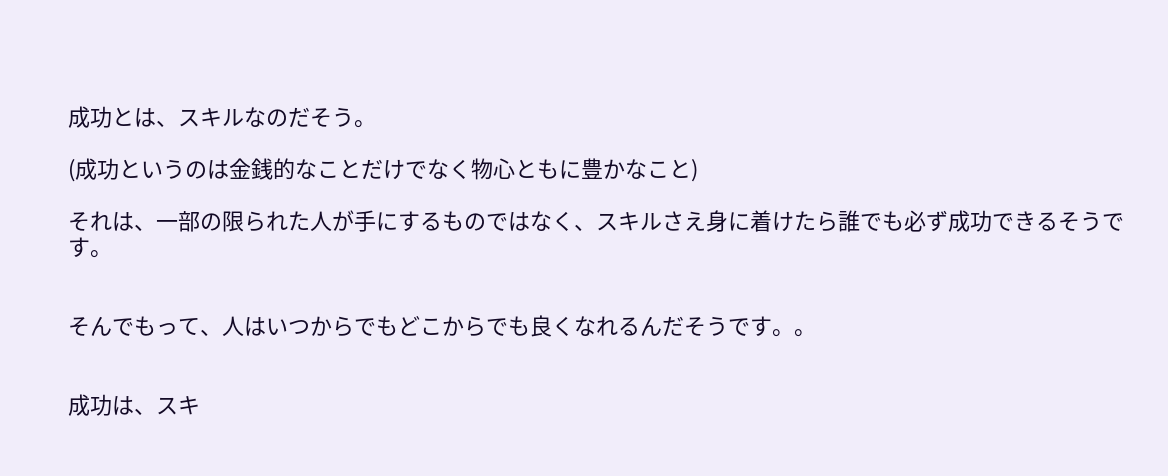成功とは、スキルなのだそう。

(成功というのは金銭的なことだけでなく物心ともに豊かなこと)

それは、一部の限られた人が手にするものではなく、スキルさえ身に着けたら誰でも必ず成功できるそうです。


そんでもって、人はいつからでもどこからでも良くなれるんだそうです。。


成功は、スキ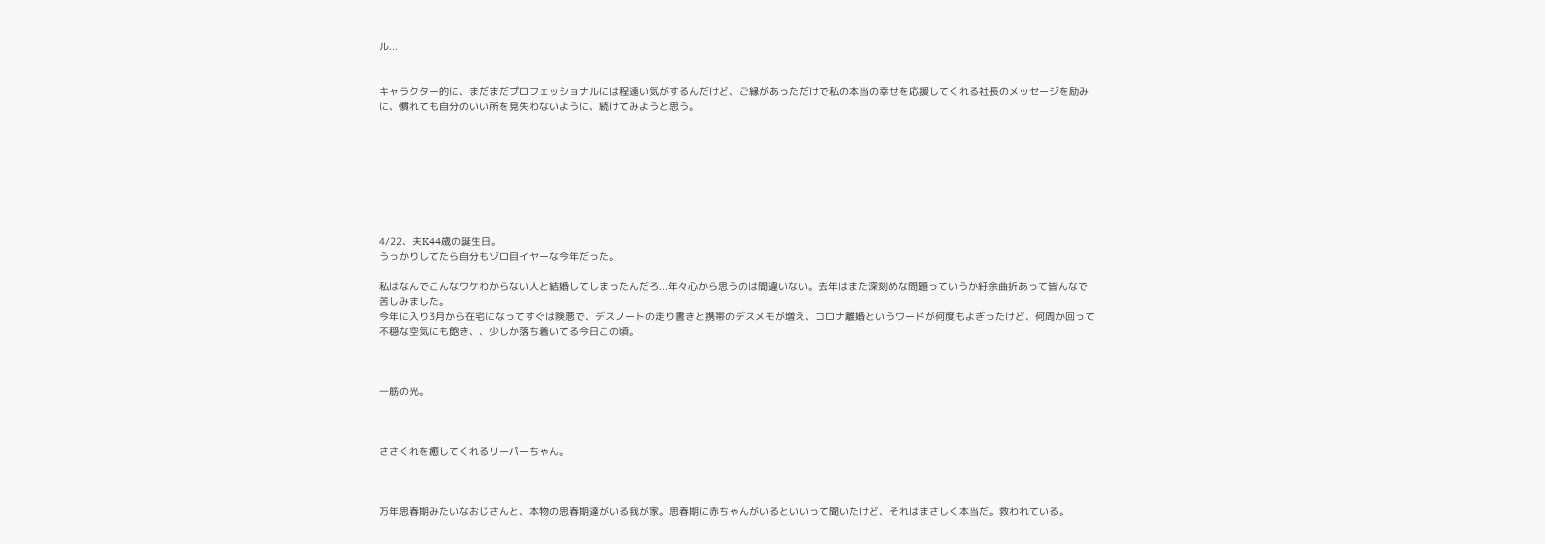ル...


キャラクター的に、まだまだプロフェッショナルには程遠い気がするんだけど、ご縁があっただけで私の本当の幸せを応援してくれる社長のメッセージを励みに、慣れても自分のいい所を見失わないように、続けてみようと思う。








4/22、夫K44歳の誕生日。
うっかりしてたら自分もゾロ目イヤーな今年だった。

私はなんでこんなワケわからない人と結婚してしまったんだろ...年々心から思うのは間違いない。去年はまた深刻めな問題っていうか紆余曲折あって皆んなで苦しみました。
今年に入り3月から在宅になってすぐは険悪で、デスノートの走り書きと携帯のデスメモが増え、コロナ離婚というワードが何度もよぎったけど、何周か回って不穏な空気にも飽き、、少しか落ち着いてる今日この頃。



一筋の光。



ささくれを癒してくれるリーパーちゃん。



万年思春期みたいなおじさんと、本物の思春期達がいる我が家。思春期に赤ちゃんがいるといいって聞いたけど、それはまさしく本当だ。救われている。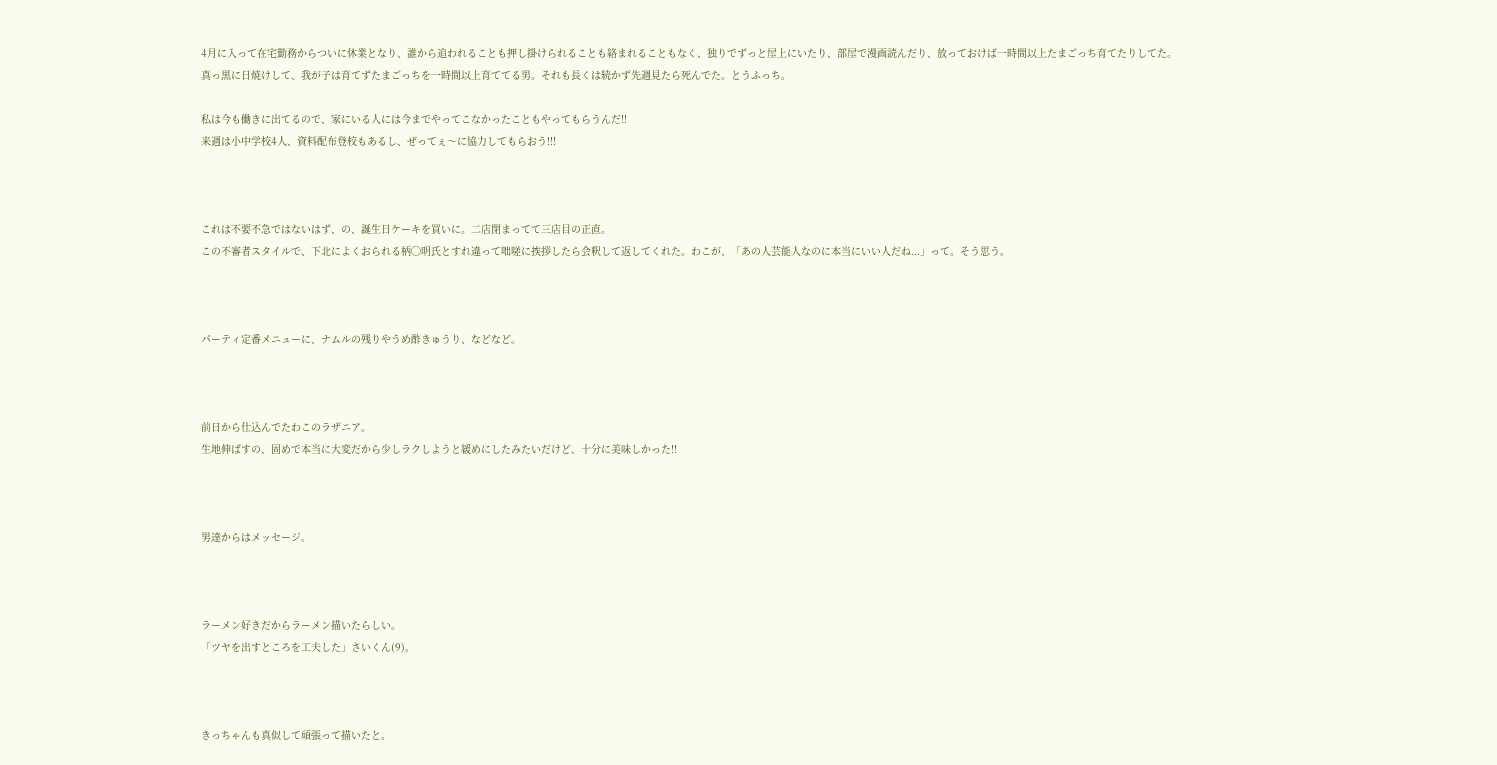4月に入って在宅勤務からついに休業となり、誰から追われることも押し掛けられることも絡まれることもなく、独りでずっと屋上にいたり、部屋で漫画読んだり、放っておけば一時間以上たまごっち育てたりしてた。
真っ黒に日焼けして、我が子は育てずたまごっちを一時間以上育ててる男。それも長くは続かず先週見たら死んでた。とうふっち。

私は今も働きに出てるので、家にいる人には今までやってこなかったこともやってもらうんだ!!
来週は小中学校4人、資料配布登校もあるし、ぜってぇ〜に協力してもらおう!!!



これは不要不急ではないはず、の、誕生日ケーキを買いに。二店閉まってて三店目の正直。
この不審者スタイルで、下北によくおられる柄◯明氏とすれ違って咄嗟に挨拶したら会釈して返してくれた。わこが、「あの人芸能人なのに本当にいい人だね...」って。そう思う。



パーティ定番メニューに、ナムルの残りやうめ酢きゅうり、などなど。



前日から仕込んでたわこのラザニア。
生地伸ばすの、固めで本当に大変だから少しラクしようと緩めにしたみたいだけど、十分に美味しかった!!



男達からはメッセージ。



ラーメン好きだからラーメン描いたらしい。
「ツヤを出すところを工夫した」さいくん(9)。



きっちゃんも真似して頑張って描いたと。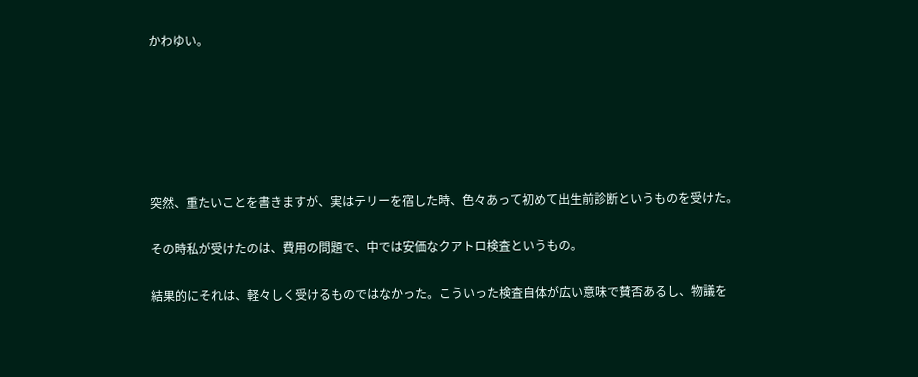かわゆい。






突然、重たいことを書きますが、実はテリーを宿した時、色々あって初めて出生前診断というものを受けた。

その時私が受けたのは、費用の問題で、中では安価なクアトロ検査というもの。

結果的にそれは、軽々しく受けるものではなかった。こういった検査自体が広い意味で賛否あるし、物議を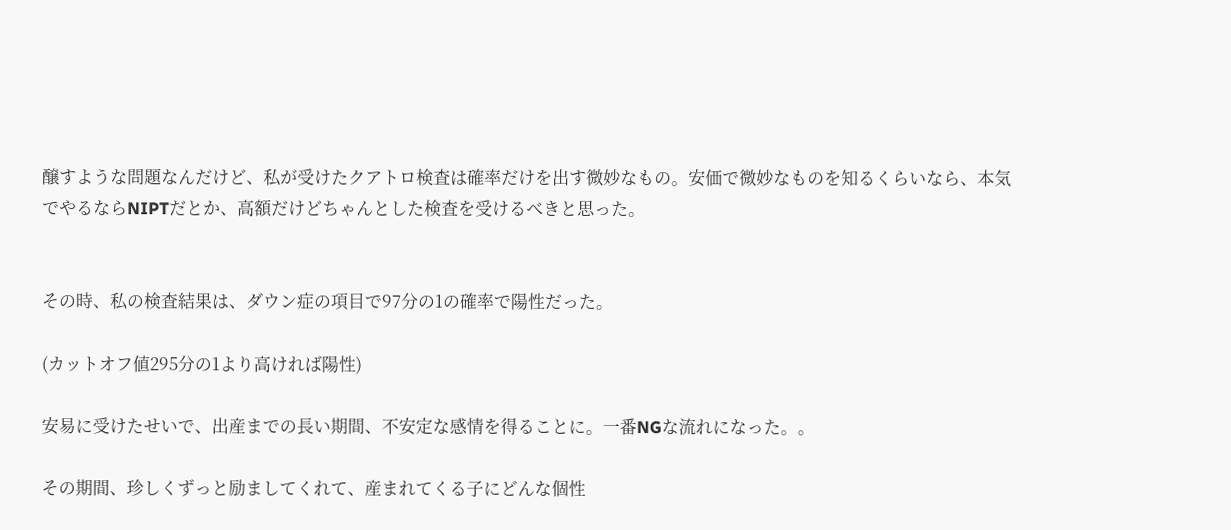醸すような問題なんだけど、私が受けたクアトロ検査は確率だけを出す微妙なもの。安価で微妙なものを知るくらいなら、本気でやるならNIPTだとか、高額だけどちゃんとした検査を受けるべきと思った。


その時、私の検査結果は、ダウン症の項目で97分の1の確率で陽性だった。

(カットオフ値295分の1より高ければ陽性)

安易に受けたせいで、出産までの長い期間、不安定な感情を得ることに。一番NGな流れになった。。

その期間、珍しくずっと励ましてくれて、産まれてくる子にどんな個性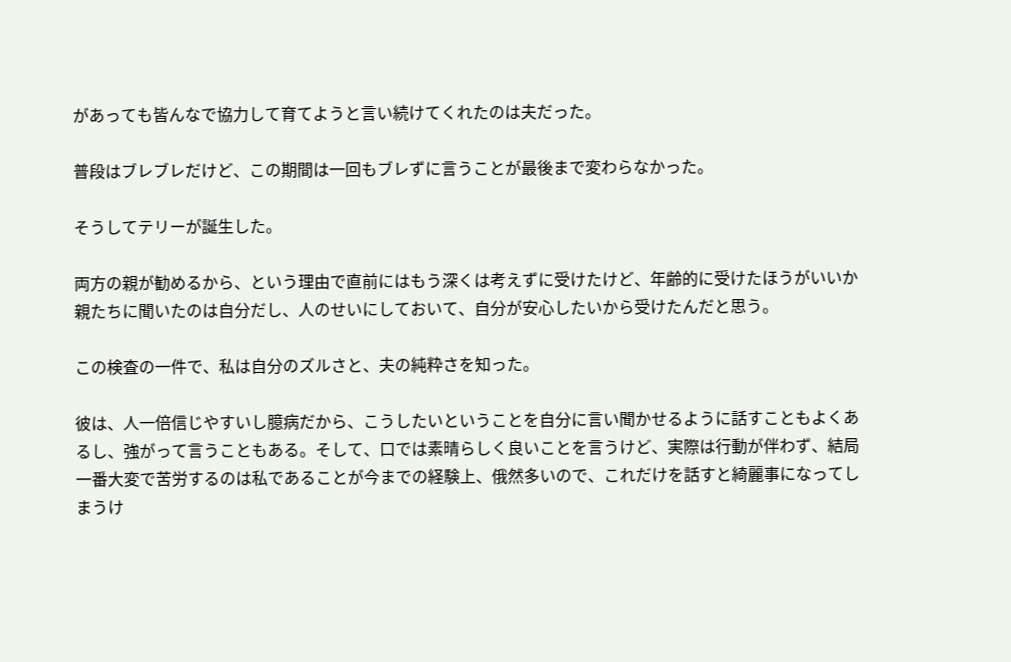があっても皆んなで協力して育てようと言い続けてくれたのは夫だった。

普段はブレブレだけど、この期間は一回もブレずに言うことが最後まで変わらなかった。

そうしてテリーが誕生した。

両方の親が勧めるから、という理由で直前にはもう深くは考えずに受けたけど、年齢的に受けたほうがいいか親たちに聞いたのは自分だし、人のせいにしておいて、自分が安心したいから受けたんだと思う。

この検査の一件で、私は自分のズルさと、夫の純粋さを知った。

彼は、人一倍信じやすいし臆病だから、こうしたいということを自分に言い聞かせるように話すこともよくあるし、強がって言うこともある。そして、口では素晴らしく良いことを言うけど、実際は行動が伴わず、結局一番大変で苦労するのは私であることが今までの経験上、俄然多いので、これだけを話すと綺麗事になってしまうけ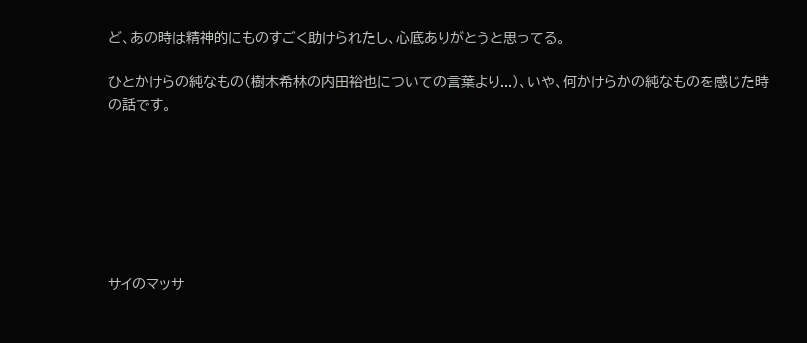ど、あの時は精神的にものすごく助けられたし、心底ありがとうと思ってる。

ひとかけらの純なもの(樹木希林の内田裕也についての言葉より...)、いや、何かけらかの純なものを感じた時の話です。







サイのマッサ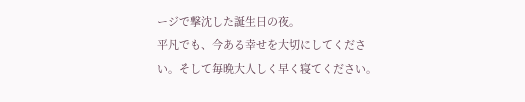ージで撃沈した誕生日の夜。
平凡でも、今ある幸せを大切にしてください。そして毎晩大人しく早く寝てください。